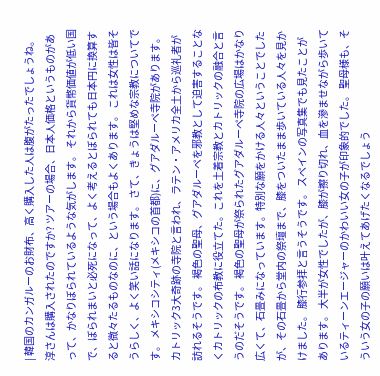| 韓国のカンガルーのお財布、高く購入した人は腹がたったでしょうね。
淳さんは購入されたのですか? ツアーの場合、日本人価格というものがあって、かなりぼられているような気がします。 それから貨幣価値が低い国で、ぼられまいと必死になって、よく考えるとぼられても日本円に換算すると微々たるものなのに、という場合もよくあります。 これは女性は皆そうらしく、よく笑い話になります。 さて、きょうは堅めな宗教についてです。 メキシコシティ(メキシコの首都)に、グアダルーペ寺院があります。 カトリック3大奇跡の寺院と言われ、ラテン・アメリカ全土から巡礼者が訪れるそうです。 褐色の聖母、グアダルーペを邪教として迫害することなくカトリックの布教に役立てた。これを土着宗教とカトリックの融合と言うのだそうです。 褐色の聖母が祭られたグアダルーペ寺院の広場はかなり広くて、石畳みになっています。特別な願をかける人々ということでしたが、その石畳から堂内の祭壇まで、膝をついたまま歩いている人々を見かけました。 膝行参拝と言うそうです。 スペインの写真集でも見たことがあります。 大半が女性でしたが、膝が擦り切れ、血を滲ませながら歩いているティーンエージャーのかわいい女の子が印象的でした。 聖母様も、そういう女の子の願いは叶えてあげたくなるでしょう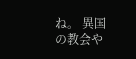ね。 異国の教会や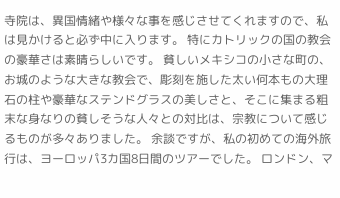寺院は、異国情緒や様々な事を感じさせてくれますので、私は見かけると必ず中に入ります。 特にカトリックの国の教会の豪華さは素晴らしいです。 貧しいメキシコの小さな町の、お城のような大きな教会で、彫刻を施した太い何本もの大理石の柱や豪華なステンドグラスの美しさと、そこに集まる粗末な身なりの貧しそうな人々との対比は、宗教について感じるものが多々ありました。 余談ですが、私の初めての海外旅行は、ヨーロッパ3カ国8日間のツアーでした。 ロンドン、マ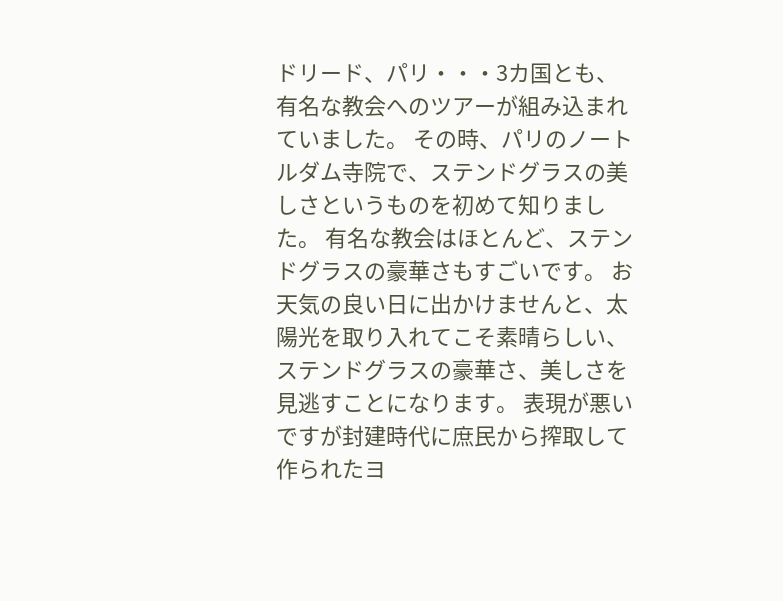ドリード、パリ・・・3カ国とも、有名な教会へのツアーが組み込まれていました。 その時、パリのノートルダム寺院で、ステンドグラスの美しさというものを初めて知りました。 有名な教会はほとんど、ステンドグラスの豪華さもすごいです。 お天気の良い日に出かけませんと、太陽光を取り入れてこそ素晴らしい、ステンドグラスの豪華さ、美しさを見逃すことになります。 表現が悪いですが封建時代に庶民から搾取して作られたヨ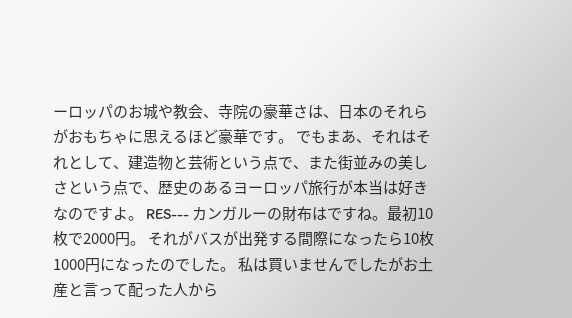ーロッパのお城や教会、寺院の豪華さは、日本のそれらがおもちゃに思えるほど豪華です。 でもまあ、それはそれとして、建造物と芸術という点で、また街並みの美しさという点で、歴史のあるヨーロッパ旅行が本当は好きなのですよ。 RES--- カンガルーの財布はですね。最初10枚で2000円。 それがバスが出発する間際になったら10枚1000円になったのでした。 私は買いませんでしたがお土産と言って配った人から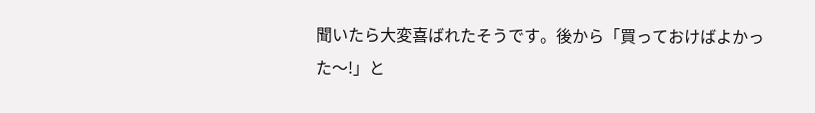聞いたら大変喜ばれたそうです。後から「買っておけばよかった〜!」と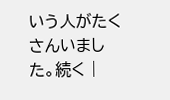いう人がたくさんいました。続く |